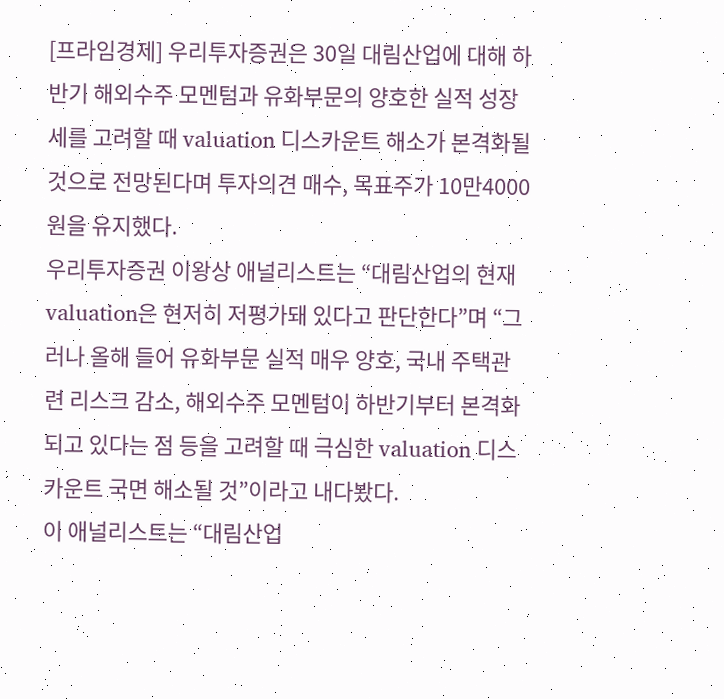[프라임경제] 우리투자증권은 30일 대림산업에 대해 하반기 해외수주 모멘텀과 유화부문의 양호한 실적 성장세를 고려할 때 valuation 디스카운트 해소가 본격화될 것으로 전망된다며 투자의견 매수, 목표주가 10만4000원을 유지했다.
우리투자증권 이왕상 애널리스트는 “대림산업의 현재 valuation은 현저히 저평가돼 있다고 판단한다”며 “그러나 올해 들어 유화부문 실적 매우 양호, 국내 주택관련 리스크 감소, 해외수주 모멘텀이 하반기부터 본격화되고 있다는 점 등을 고려할 때 극심한 valuation 디스카운트 국면 해소될 것”이라고 내다봤다.
이 애널리스트는 “대림산업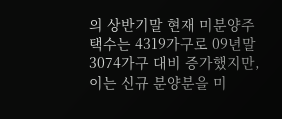의 상반기말 현재 미분양주택수는 4319가구로 09년말 3074가구 대비 증가했지만, 이는 신규 분양분을 미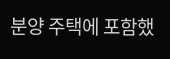분양 주택에 포함했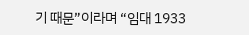기 때문”이라며 “임대 1933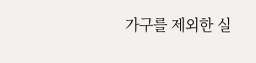가구를 제외한 실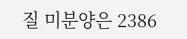질 미분양은 2386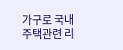가구로 국내 주택관련 리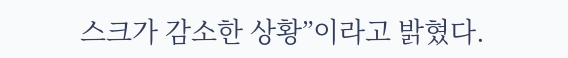스크가 감소한 상황”이라고 밝혔다.